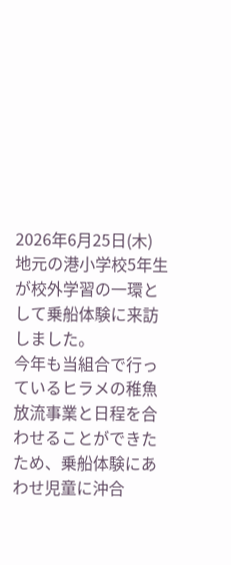2026年6月25日(木)
地元の港小学校5年生が校外学習の一環として乗船体験に来訪しました。
今年も当組合で行っているヒラメの稚魚放流事業と日程を合わせることができたため、乗船体験にあわせ児童に沖合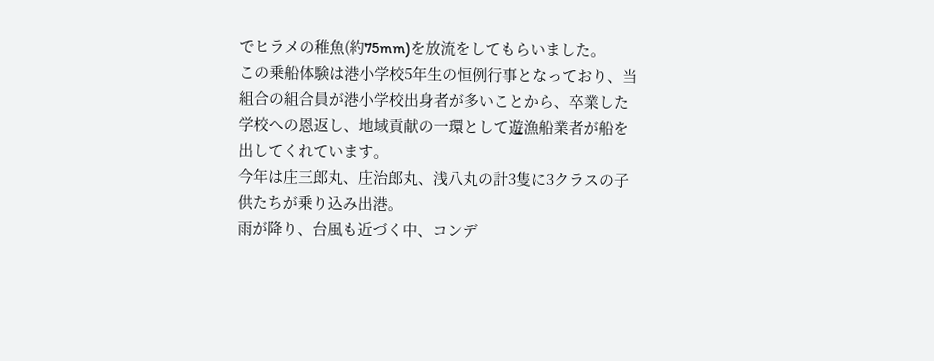でヒラメの稚魚(約75mm)を放流をしてもらいました。
この乗船体験は港小学校5年生の恒例行事となっており、当組合の組合員が港小学校出身者が多いことから、卒業した学校への恩返し、地域貢献の一環として遊漁船業者が船を出してくれています。
今年は庄三郎丸、庄治郎丸、浅八丸の計3隻に3クラスの子供たちが乗り込み出港。
雨が降り、台風も近づく中、コンデ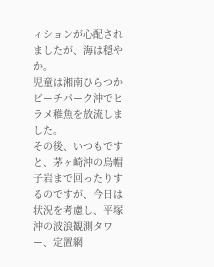ィションが心配されましたが、海は穏やか。
児童は湘南ひらつかビーチパーク沖でヒラメ稚魚を放流しました。
その後、いつもですと、茅ヶ崎沖の烏帽子岩まで回ったりするのですが、今日は状況を考慮し、平塚沖の波浪観測タワー、定置網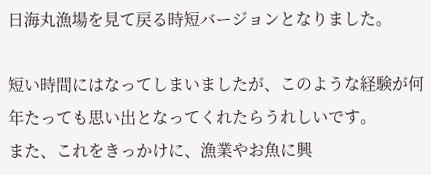日海丸漁場を見て戻る時短バージョンとなりました。

短い時間にはなってしまいましたが、このような経験が何年たっても思い出となってくれたらうれしいです。
また、これをきっかけに、漁業やお魚に興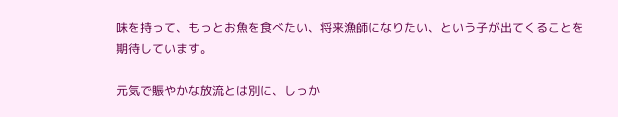味を持って、もっとお魚を食べたい、将来漁師になりたい、という子が出てくることを期待しています。

元気で賑やかな放流とは別に、しっか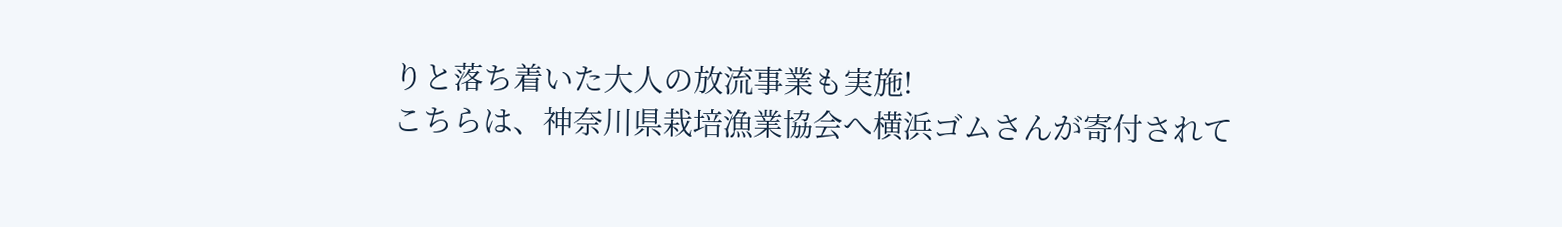りと落ち着いた大人の放流事業も実施!
こちらは、神奈川県栽培漁業協会へ横浜ゴムさんが寄付されて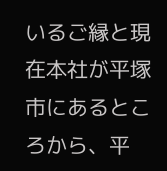いるご縁と現在本社が平塚市にあるところから、平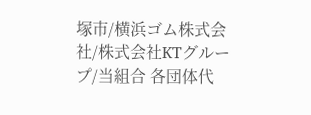塚市/横浜ゴム株式会社/株式会社KTグループ/当組合 各団体代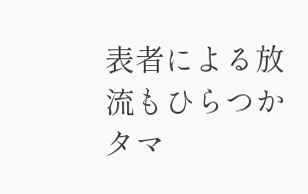表者による放流もひらつかタマ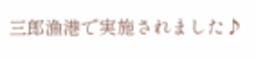三郎漁港で実施されました♪